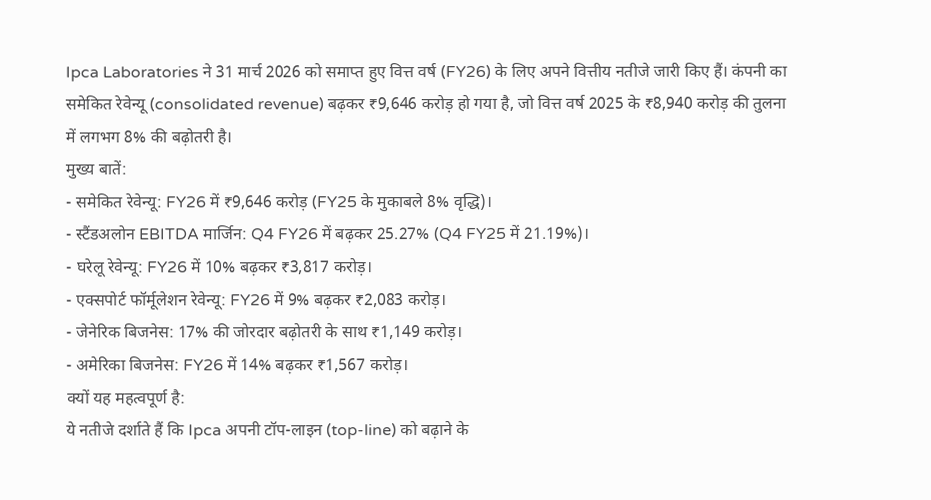Ipca Laboratories ने 31 मार्च 2026 को समाप्त हुए वित्त वर्ष (FY26) के लिए अपने वित्तीय नतीजे जारी किए हैं। कंपनी का समेकित रेवेन्यू (consolidated revenue) बढ़कर ₹9,646 करोड़ हो गया है, जो वित्त वर्ष 2025 के ₹8,940 करोड़ की तुलना में लगभग 8% की बढ़ोतरी है।
मुख्य बातें:
- समेकित रेवेन्यू: FY26 में ₹9,646 करोड़ (FY25 के मुकाबले 8% वृद्धि)।
- स्टैंडअलोन EBITDA मार्जिन: Q4 FY26 में बढ़कर 25.27% (Q4 FY25 में 21.19%)।
- घरेलू रेवेन्यू: FY26 में 10% बढ़कर ₹3,817 करोड़।
- एक्सपोर्ट फॉर्मूलेशन रेवेन्यू: FY26 में 9% बढ़कर ₹2,083 करोड़।
- जेनेरिक बिजनेस: 17% की जोरदार बढ़ोतरी के साथ ₹1,149 करोड़।
- अमेरिका बिजनेस: FY26 में 14% बढ़कर ₹1,567 करोड़।
क्यों यह महत्वपूर्ण है:
ये नतीजे दर्शाते हैं कि Ipca अपनी टॉप-लाइन (top-line) को बढ़ाने के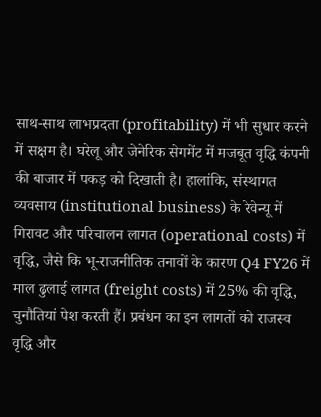साथ-साथ लाभप्रदता (profitability) में भी सुधार करने में सक्षम है। घरेलू और जेनेरिक सेगमेंट में मजबूत वृद्धि कंपनी की बाजार में पकड़ को दिखाती है। हालांकि, संस्थागत व्यवसाय (institutional business) के रेवेन्यू में गिरावट और परिचालन लागत (operational costs) में वृद्धि, जैसे कि भू-राजनीतिक तनावों के कारण Q4 FY26 में माल ढुलाई लागत (freight costs) में 25% की वृद्धि, चुनौतियां पेश करती हैं। प्रबंधन का इन लागतों को राजस्व वृद्धि और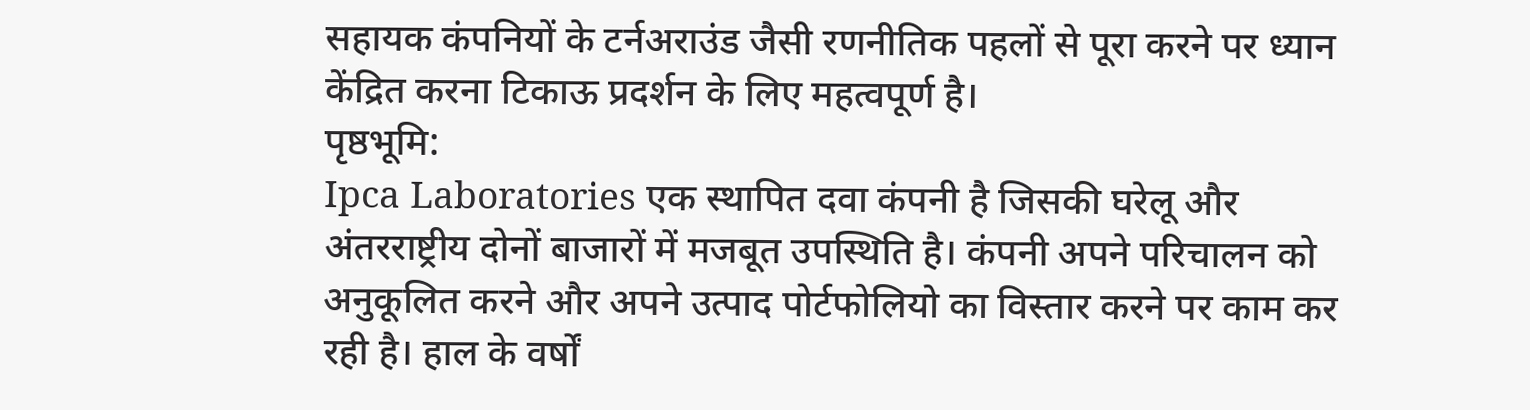सहायक कंपनियों के टर्नअराउंड जैसी रणनीतिक पहलों से पूरा करने पर ध्यान केंद्रित करना टिकाऊ प्रदर्शन के लिए महत्वपूर्ण है।
पृष्ठभूमि:
Ipca Laboratories एक स्थापित दवा कंपनी है जिसकी घरेलू और अंतरराष्ट्रीय दोनों बाजारों में मजबूत उपस्थिति है। कंपनी अपने परिचालन को अनुकूलित करने और अपने उत्पाद पोर्टफोलियो का विस्तार करने पर काम कर रही है। हाल के वर्षों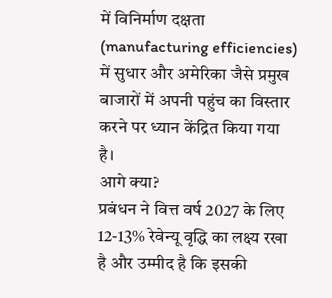में विनिर्माण दक्षता (manufacturing efficiencies) में सुधार और अमेरिका जैसे प्रमुख बाजारों में अपनी पहुंच का विस्तार करने पर ध्यान केंद्रित किया गया है।
आगे क्या?
प्रबंधन ने वित्त वर्ष 2027 के लिए 12-13% रेवेन्यू वृद्धि का लक्ष्य रखा है और उम्मीद है कि इसकी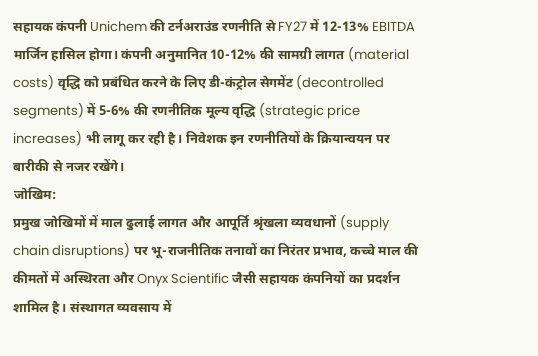सहायक कंपनी Unichem की टर्नअराउंड रणनीति से FY27 में 12-13% EBITDA मार्जिन हासिल होगा। कंपनी अनुमानित 10-12% की सामग्री लागत (material costs) वृद्धि को प्रबंधित करने के लिए डी-कंट्रोल सेगमेंट (decontrolled segments) में 5-6% की रणनीतिक मूल्य वृद्धि (strategic price increases) भी लागू कर रही है। निवेशक इन रणनीतियों के क्रियान्वयन पर बारीकी से नजर रखेंगे।
जोखिम:
प्रमुख जोखिमों में माल ढुलाई लागत और आपूर्ति श्रृंखला व्यवधानों (supply chain disruptions) पर भू-राजनीतिक तनावों का निरंतर प्रभाव, कच्चे माल की कीमतों में अस्थिरता और Onyx Scientific जैसी सहायक कंपनियों का प्रदर्शन शामिल है। संस्थागत व्यवसाय में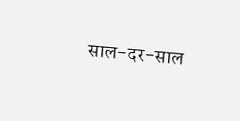साल-दर-साल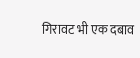गिरावट भी एक दबाव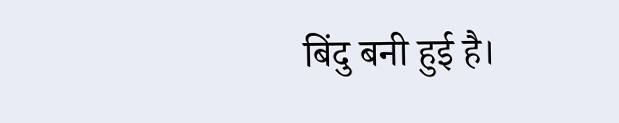बिंदु बनी हुई है।